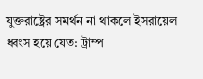যুক্তরাষ্ট্রের সমর্থন না থাকলে ইসরায়েল ধ্বংস হয়ে যেত: ট্রাম্প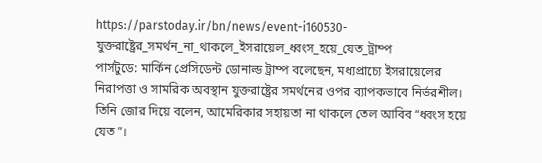https://parstoday.ir/bn/news/event-i160530-যুক্তরাষ্ট্রের_সমর্থন_না_থাকলে_ইসরায়েল_ধ্বংস_হয়ে_যেত_ট্রাম্প
পার্সটুডে: মার্কিন প্রেসিডেন্ট ডোনাল্ড ট্রাম্প বলেছেন, মধ্যপ্রাচ্যে ইসরায়েলের নিরাপত্তা ও সামরিক অবস্থান যুক্তরাষ্ট্রের সমর্থনের ওপর ব্যাপকভাবে নির্ভরশীল। তিনি জোর দিয়ে বলেন, আমেরিকার সহায়তা না থাকলে তেল আবিব “ধ্বংস হয়ে যেত”।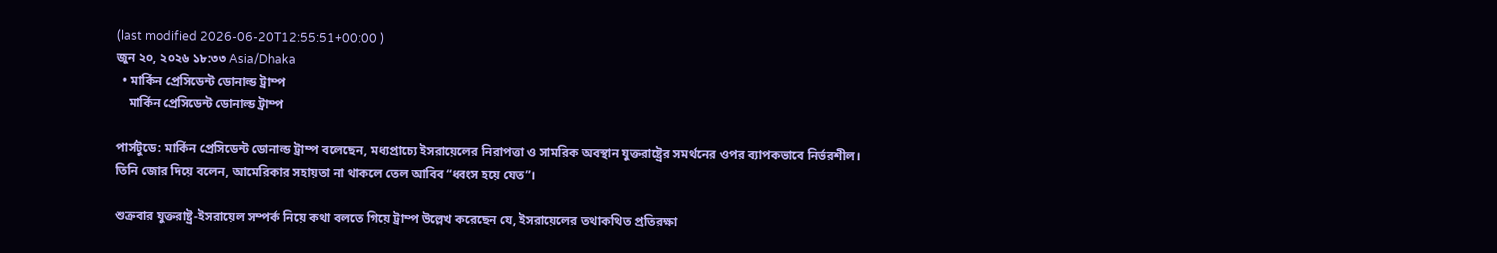(last modified 2026-06-20T12:55:51+00:00 )
জুন ২০, ২০২৬ ১৮:৩৩ Asia/Dhaka
  • মার্কিন প্রেসিডেন্ট ডোনাল্ড ট্রাম্প
    মার্কিন প্রেসিডেন্ট ডোনাল্ড ট্রাম্প

পার্সটুডে: মার্কিন প্রেসিডেন্ট ডোনাল্ড ট্রাম্প বলেছেন, মধ্যপ্রাচ্যে ইসরায়েলের নিরাপত্তা ও সামরিক অবস্থান যুক্তরাষ্ট্রের সমর্থনের ওপর ব্যাপকভাবে নির্ভরশীল। তিনি জোর দিয়ে বলেন, আমেরিকার সহায়তা না থাকলে তেল আবিব “ধ্বংস হয়ে যেত”।

শুক্রবার যুক্তরাষ্ট্র-ইসরায়েল সম্পর্ক নিয়ে কথা বলতে গিয়ে ট্রাম্প উল্লেখ করেছেন যে, ইসরায়েলের তথাকথিত প্রতিরক্ষা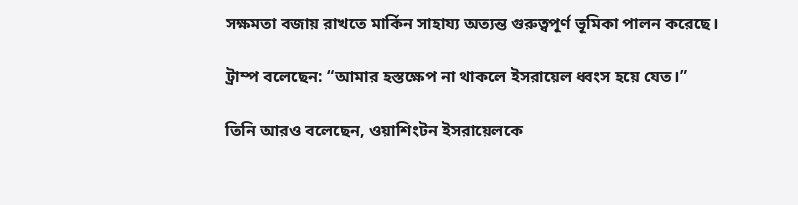সক্ষমতা বজায় রাখতে মার্কিন সাহায্য অত্যন্ত গুরুত্বপূর্ণ ভূমিকা পালন করেছে।

ট্রাম্প বলেছেন: “আমার হস্তক্ষেপ না থাকলে ইসরায়েল ধ্বংস হয়ে যেত।”

তিনি আরও বলেছেন, ওয়াশিংটন ইসরায়েলকে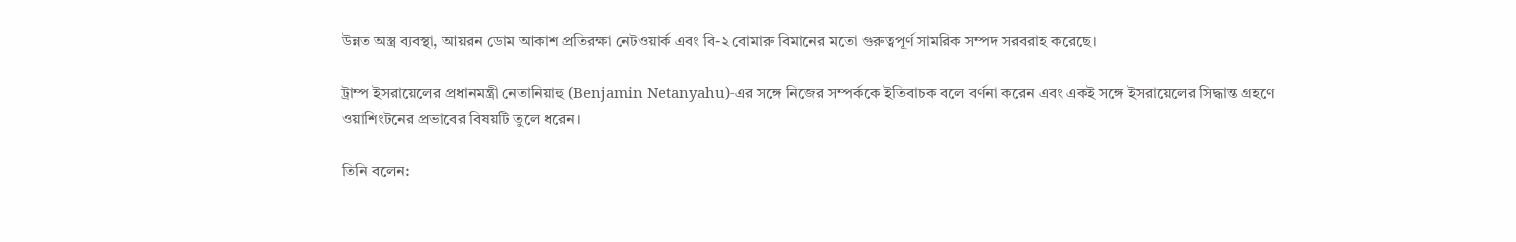উন্নত অস্ত্র ব্যবস্থা, আয়রন ডোম আকাশ প্রতিরক্ষা নেটওয়ার্ক এবং বি-২ বোমারু বিমানের মতো গুরুত্বপূর্ণ সামরিক সম্পদ সরবরাহ করেছে।

ট্রাম্প ইসরায়েলের প্রধানমন্ত্রী নেতানিয়াহু (Benjamin Netanyahu)-এর সঙ্গে নিজের সম্পর্ককে ইতিবাচক বলে বর্ণনা করেন এবং একই সঙ্গে ইসরায়েলের সিদ্ধান্ত গ্রহণে ওয়াশিংটনের প্রভাবের বিষয়টি তুলে ধরেন।

তিনি বলেন: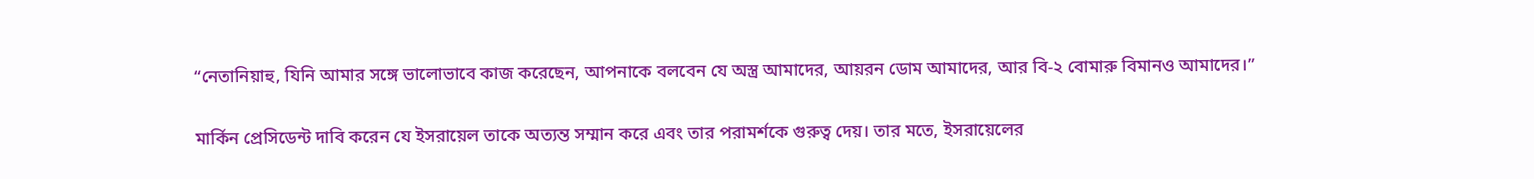“নেতানিয়াহু, যিনি আমার সঙ্গে ভালোভাবে কাজ করেছেন, আপনাকে বলবেন যে অস্ত্র আমাদের, আয়রন ডোম আমাদের, আর বি-২ বোমারু বিমানও আমাদের।”

মার্কিন প্রেসিডেন্ট দাবি করেন যে ইসরায়েল তাকে অত্যন্ত সম্মান করে এবং তার পরামর্শকে গুরুত্ব দেয়। তার মতে, ইসরায়েলের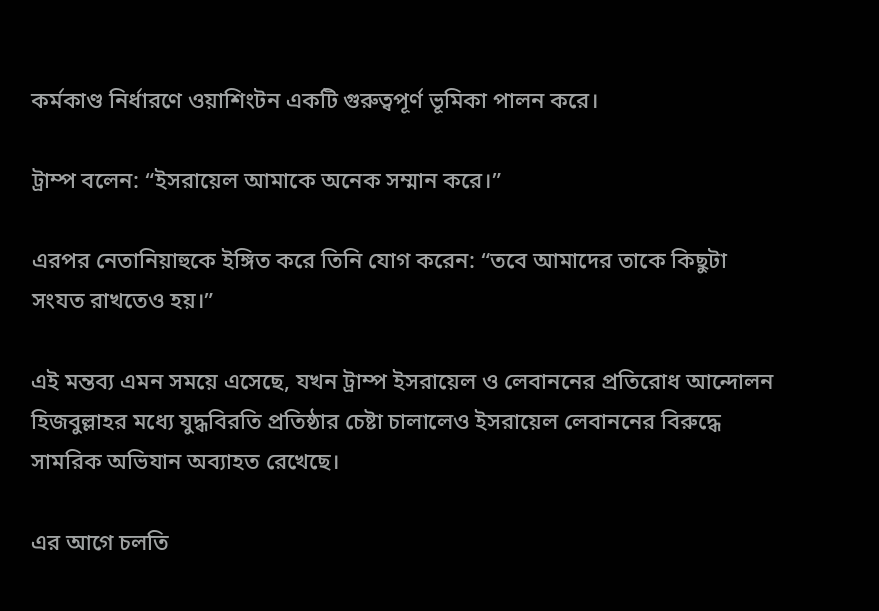কর্মকাণ্ড নির্ধারণে ওয়াশিংটন একটি গুরুত্বপূর্ণ ভূমিকা পালন করে।

ট্রাম্প বলেন: “ইসরায়েল আমাকে অনেক সম্মান করে।”

এরপর নেতানিয়াহুকে ইঙ্গিত করে তিনি যোগ করেন: “তবে আমাদের তাকে কিছুটা সংযত রাখতেও হয়।”

এই মন্তব্য এমন সময়ে এসেছে, যখন ট্রাম্প ইসরায়েল ও লেবাননের প্রতিরোধ আন্দোলন হিজবুল্লাহর মধ্যে যুদ্ধবিরতি প্রতিষ্ঠার চেষ্টা চালালেও ইসরায়েল লেবাননের বিরুদ্ধে সামরিক অভিযান অব্যাহত রেখেছে।

এর আগে চলতি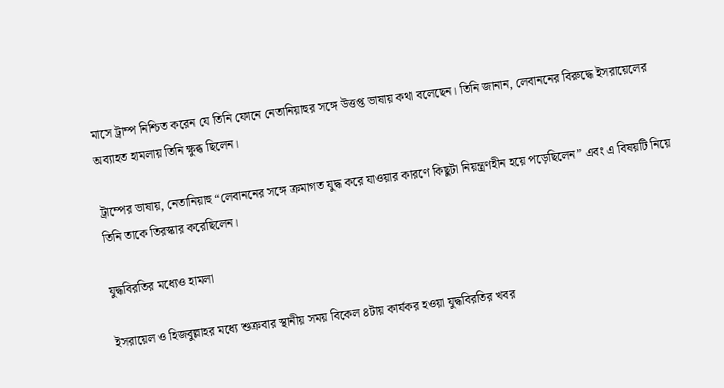মাসে ট্রাম্প নিশ্চিত করেন যে তিনি ফোনে নেতানিয়াহুর সঙ্গে উত্তপ্ত ভাষায় কথা বলেছেন। তিনি জানান, লেবাননের বিরুদ্ধে ইসরায়েলের অব্যাহত হামলায় তিনি ক্ষুব্ধ ছিলেন।

ট্রাম্পের ভাষায়, নেতানিয়াহু “লেবাননের সঙ্গে ক্রমাগত যুদ্ধ করে যাওয়ার কারণে কিছুটা নিয়ন্ত্রণহীন হয়ে পড়েছিলেন” এবং এ বিষয়টি নিয়ে তিনি তাকে তিরস্কার করেছিলেন।

যুদ্ধবিরতির মধ্যেও হামলা

ইসরায়েল ও হিজবুল্লাহর মধ্যে শুক্রবার স্থানীয় সময় বিকেল ৪টায় কার্যকর হওয়া যুদ্ধবিরতির খবর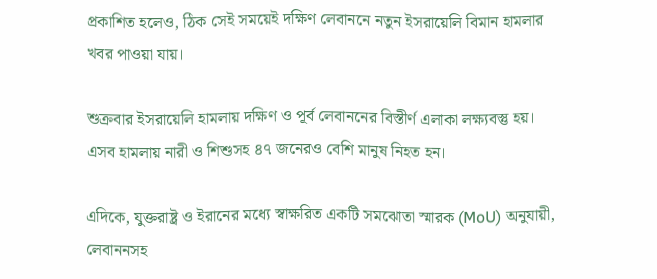প্রকাশিত হলেও, ঠিক সেই সময়েই দক্ষিণ লেবাননে নতুন ইসরায়েলি বিমান হামলার খবর পাওয়া যায়।

শুক্রবার ইসরায়েলি হামলায় দক্ষিণ ও পূর্ব লেবাননের বিস্তীর্ণ এলাকা লক্ষ্যবস্তু হয়। এসব হামলায় নারী ও শিশুসহ ৪৭ জনেরও বেশি মানুষ নিহত হন।

এদিকে, যুক্তরাষ্ট্র ও ইরানের মধ্যে স্বাক্ষরিত একটি সমঝোতা স্মারক (MoU) অনুযায়ী, লেবাননসহ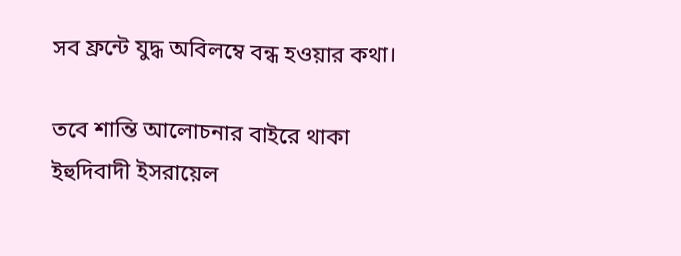সব ফ্রন্টে যুদ্ধ অবিলম্বে বন্ধ হওয়ার কথা।

তবে শান্তি আলোচনার বাইরে থাকা ইহুদিবাদী ইসরায়েল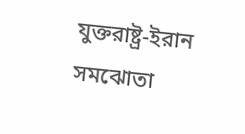যুক্তরাষ্ট্র-ইরান সমঝোতা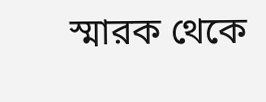স্মারক থেকে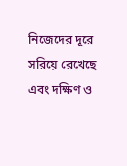নিজেদের দূরে সরিয়ে রেখেছে এবং দক্ষিণ ও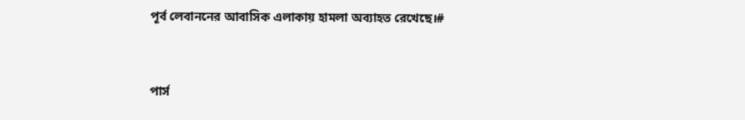পূর্ব লেবাননের আবাসিক এলাকায় হামলা অব্যাহত রেখেছে।#


পার্স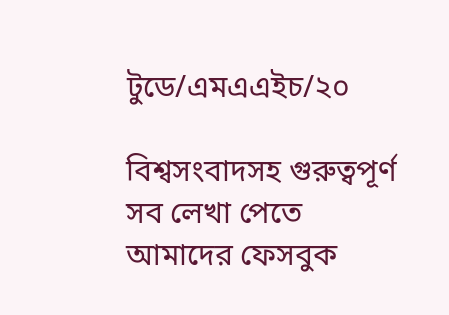টুডে/এমএএইচ/২০

বিশ্বসংবাদসহ গুরুত্বপূর্ণ সব লেখা পেতে আমাদের ফেসবুক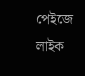পেইজে লাইক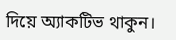দিয়ে অ্যাকটিভ থাকুন।